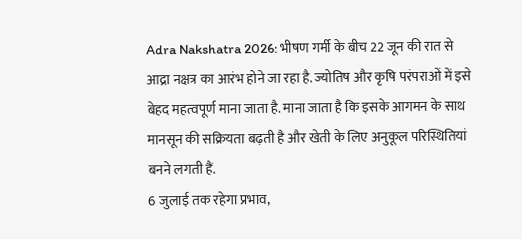Adra Nakshatra 2026: भीषण गर्मी के बीच 22 जून की रात से आद्रा नक्षत्र का आरंभ होने जा रहा है. ज्योतिष और कृषि परंपराओं में इसे बेहद महत्वपूर्ण माना जाता है. माना जाता है कि इसके आगमन के साथ मानसून की सक्रियता बढ़ती है और खेती के लिए अनुकूल परिस्थितियां बनने लगती हैं.
6 जुलाई तक रहेगा प्रभाव,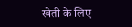खेती के लिए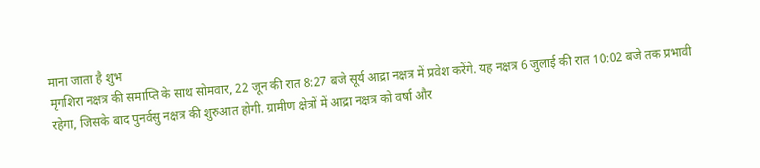माना जाता है शुभ
मृगशिरा नक्षत्र की समाप्ति के साथ सोमवार, 22 जून की रात 8:27 बजे सूर्य आद्रा नक्षत्र में प्रवेश करेंगे. यह नक्षत्र 6 जुलाई की रात 10:02 बजे तक प्रभावी रहेगा, जिसके बाद पुनर्वसु नक्षत्र की शुरुआत होगी. ग्रामीण क्षेत्रों में आद्रा नक्षत्र को वर्षा और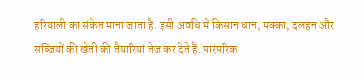हरियाली का संकेत माना जाता है. इसी अवधि में किसान धान, मक्का, दलहन और सब्जियों की खेती की तैयारियां तेज कर देते हैं. पारंपरिक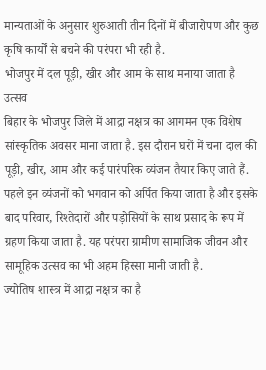मान्यताओं के अनुसार शुरुआती तीन दिनों में बीजारोपण और कुछ कृषि कार्यों से बचने की परंपरा भी रही है.
भोजपुर में दल पूड़ी, खीर और आम के साथ मनाया जाता है उत्सव
बिहार के भोजपुर जिले में आद्रा नक्षत्र का आगमन एक विशेष सांस्कृतिक अवसर माना जाता है. इस दौरान घरों में चना दाल की पूड़ी, खीर, आम और कई पारंपरिक व्यंजन तैयार किए जाते हैं. पहले इन व्यंजनों को भगवान को अर्पित किया जाता है और इसके बाद परिवार, रिश्तेदारों और पड़ोसियों के साथ प्रसाद के रूप में ग्रहण किया जाता है. यह परंपरा ग्रामीण सामाजिक जीवन और सामूहिक उत्सव का भी अहम हिस्सा मानी जाती है.
ज्योतिष शास्त्र में आद्रा नक्षत्र का है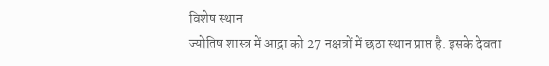विशेष स्थान
ज्योतिष शास्त्र में आद्रा को 27 नक्षत्रों में छठा स्थान प्राप्त है. इसके देवता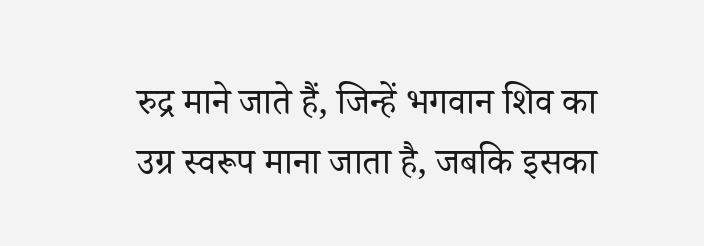रुद्र माने जाते हैं, जिन्हें भगवान शिव का उग्र स्वरूप माना जाता है, जबकि इसका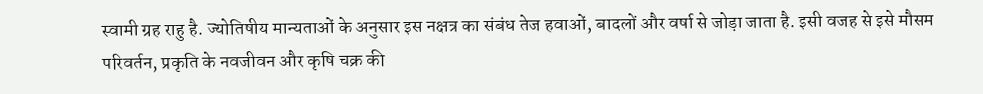स्वामी ग्रह राहु है. ज्योतिषीय मान्यताओं के अनुसार इस नक्षत्र का संबंध तेज हवाओं, बादलों और वर्षा से जोड़ा जाता है. इसी वजह से इसे मौसम परिवर्तन, प्रकृति के नवजीवन और कृषि चक्र की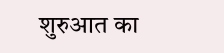शुरुआत का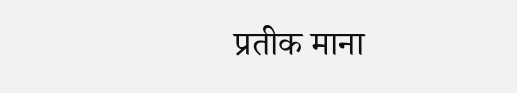प्रतीक माना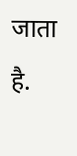जाता है.